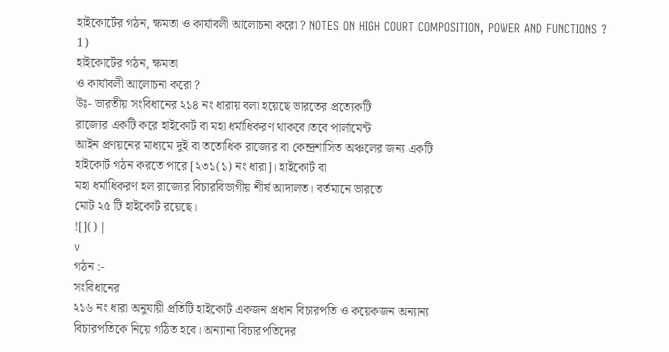হাইকোর্টের গঠন, ক্ষমতা ও কার্যাবলী আলোচনা করো ? NOTES ON HIGH COURT COMPOSITION, POWER AND FUNCTIONS ?
1)
হাইকোর্টের গঠন, ক্ষমতা
ও কার্যাবলী আলোচনা করো ?
উঃ- ভারতীয় সংবিধানের ২১৪ নং ধারায় বলা হয়েছে ভারতের প্রত্যেকটি
রাজ্যের একটি করে হাইকোর্ট বা মহা ধর্মাধিকরণ থাকবে।তবে পার্লামেন্ট
আইন প্রণয়নের মাধ্যমে দুই বা ততোধিক রাজ্যের বা কেন্দ্রশাসিত অঞ্চলের জন্য একটি
হাইকোর্ট গঠন করতে পারে [২৩১(১) নং ধারা]। হাইকোর্ট বা
মহা ধর্মাধিকরণ হল রাজ্যের বিচারবিভাগীয় শীর্ষ আদালত। বর্তমানে ভারতে
মোট ২৫ টি হাইকোর্ট রয়েছে।
![]() |
v
গঠন :-
সংবিধানের
২১৬ নং ধারা অনুযায়ী প্রতিটি হাইকোর্ট একজন প্রধান বিচারপতি ও কয়েকজন অন্যান্য
বিচারপতিকে নিয়ে গঠিত হবে। অন্যান্য বিচারপতিদের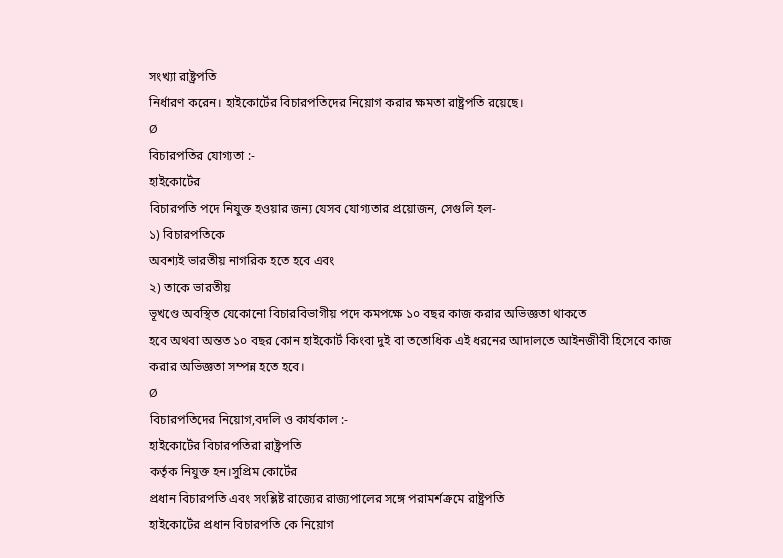সংখ্যা রাষ্ট্রপতি
নির্ধারণ করেন। হাইকোর্টের বিচারপতিদের নিয়োগ করার ক্ষমতা রাষ্ট্রপতি রয়েছে।
Ø
বিচারপতির যোগ্যতা :-
হাইকোর্টের
বিচারপতি পদে নিযুক্ত হওয়ার জন্য যেসব যোগ্যতার প্রয়োজন, সেগুলি হল-
১) বিচারপতিকে
অবশ্যই ভারতীয় নাগরিক হতে হবে এবং
২) তাকে ভারতীয়
ভূখণ্ডে অবস্থিত যেকোনো বিচারবিভাগীয় পদে কমপক্ষে ১০ বছর কাজ করার অভিজ্ঞতা থাকতে
হবে অথবা অন্তত ১০ বছর কোন হাইকোর্ট কিংবা দুই বা ততোধিক এই ধরনের আদালতে আইনজীবী হিসেবে কাজ
করার অভিজ্ঞতা সম্পন্ন হতে হবে।
Ø
বিচারপতিদের নিয়োগ,বদলি ও কার্যকাল :-
হাইকোর্টের বিচারপতিরা রাষ্ট্রপতি
কর্তৃক নিযুক্ত হন।সুপ্রিম কোর্টের
প্রধান বিচারপতি এবং সংশ্লিষ্ট রাজ্যের রাজ্যপালের সঙ্গে পরামর্শক্রমে রাষ্ট্রপতি
হাইকোর্টের প্রধান বিচারপতি কে নিয়োগ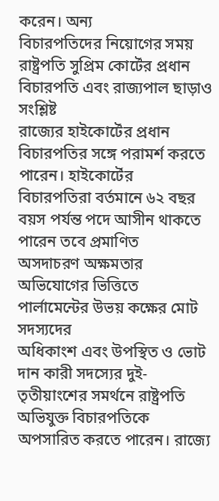করেন। অন্য
বিচারপতিদের নিয়োগের সময় রাষ্ট্রপতি সুপ্রিম কোর্টের প্রধান বিচারপতি এবং রাজ্যপাল ছাড়াও সংশ্লিষ্ট
রাজ্যের হাইকোর্টের প্রধান বিচারপতির সঙ্গে পরামর্শ করতে পারেন। হাইকোর্টের
বিচারপতিরা বর্তমানে ৬২ বছর বয়স পর্যন্ত পদে আসীন থাকতে পারেন তবে প্রমাণিত
অসদাচরণ অক্ষমতার অভিযোগের ভিত্তিতে পার্লামেন্টের উভয় কক্ষের মোট সদস্যদের
অধিকাংশ এবং উপস্থিত ও ভোট দান কারী সদস্যের দুই-তৃতীয়াংশের সমর্থনে রাষ্ট্রপতি
অভিযুক্ত বিচারপতিকে অপসারিত করতে পারেন। রাজ্যে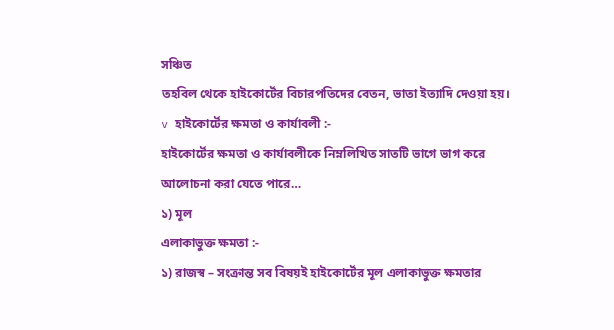সঞ্চিত
তহবিল থেকে হাইকোর্টের বিচারপতিদের বেতন, ভাতা ইত্যাদি দেওয়া হয়।
v হাইকোর্টের ক্ষমতা ও কার্যাবলী :-
হাইকোর্টের ক্ষমতা ও কার্যাবলীকে নিম্নলিখিত সাতটি ভাগে ভাগ করে
আলোচনা করা যেতে পারে…
১) মূল
এলাকাভুক্ত ক্ষমতা :-
১) রাজস্ব – সংক্রান্ত সব বিষয়ই হাইকোর্টের মূল এলাকাভুক্ত ক্ষমতার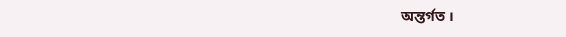অন্তর্গত ।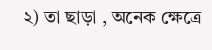২) তা ছাড়া , অনেক ক্ষেত্রে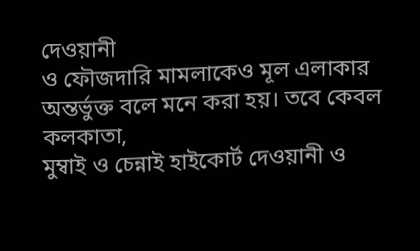দেওয়ানী
ও ফৌজদারি মামলাকেও মূল এলাকার অন্তর্ভুক্ত বলে মনে করা হয়। তবে কেবল কলকাতা,
মুম্বাই ও চেন্নাই হাইকোর্ট দেওয়ানী ও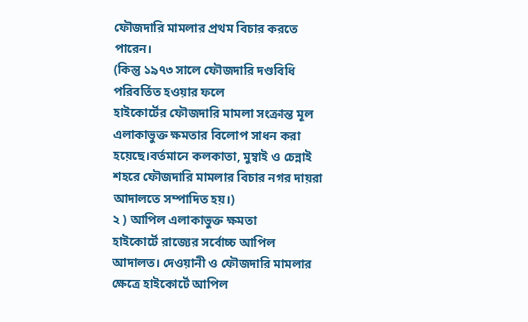ফৌজদারি মামলার প্রথম বিচার করতে পারেন।
(কিন্তু ১৯৭৩ সালে ফৌজদারি দণ্ডবিধি পরিবর্তিত হওয়ার ফলে
হাইকোর্টের ফৌজদারি মামলা সংক্রান্ত মূল এলাকাভুক্ত ক্ষমতার বিলোপ সাধন করা
হয়েছে।বর্তমানে কলকাতা, মুম্বাই ও চেন্নাই শহরে ফৌজদারি মামলার বিচার নগর দায়রা
আদালতে সম্পাদিত হয়।)
২ ) আপিল এলাকাভুক্ত ক্ষমতা
হাইকোর্টে রাজ্যের সর্বোচ্চ আপিল
আদালত। দেওয়ানী ও ফৌজদারি মামলার ক্ষেত্রে হাইকোর্টে আপিল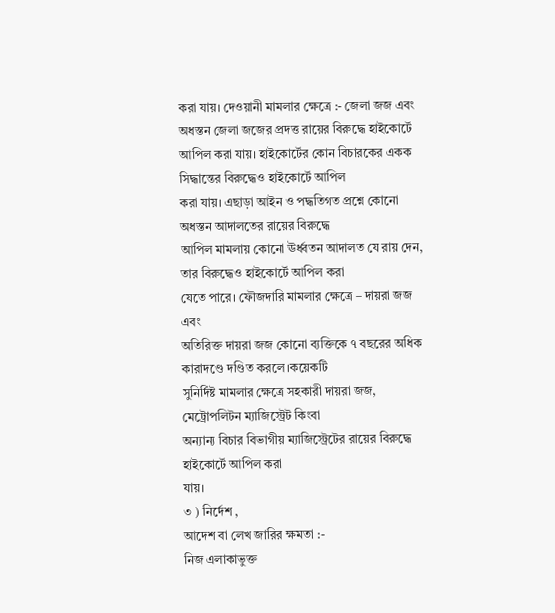করা যায়। দেওয়ানী মামলার ক্ষেত্রে :- জেলা জজ এবং অধস্তন জেলা জজের প্রদত্ত রায়ের বিরুদ্ধে হাইকোর্টে
আপিল করা যায়। হাইকোর্টের কোন বিচারকের একক সিদ্ধান্তের বিরুদ্ধেও হাইকোর্টে আপিল
করা যায়। এছাড়া আইন ও পদ্ধতিগত প্রশ্নে কোনো অধস্তন আদালতের রায়ের বিরুদ্ধে
আপিল মামলায় কোনো ঊর্ধ্বতন আদালত যে রায় দেন, তার বিরুদ্ধেও হাইকোর্টে আপিল করা
যেতে পারে। ফৌজদারি মামলার ক্ষেত্রে – দায়রা জজ এবং
অতিরিক্ত দায়রা জজ কোনো ব্যক্তিকে ৭ বছরের অধিক কারাদণ্ডে দণ্ডিত করলে।কয়েকটি
সুনির্দিষ্ট মামলার ক্ষেত্রে সহকারী দায়রা জজ, মেট্রোপলিটন ম্যাজিস্ট্রেট কিংবা
অন্যান্য বিচার বিভাগীয় ম্যাজিস্ট্রেটের রায়ের বিরুদ্ধে হাইকোর্টে আপিল করা
যায়।
৩ ) নির্দেশ ,
আদেশ বা লেখ জারির ক্ষমতা :-
নিজ এলাকাভুক্ত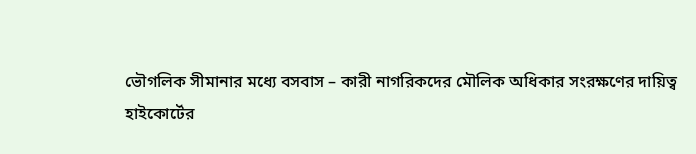ভৌগলিক সীমানার মধ্যে বসবাস – কারী নাগরিকদের মৌলিক অধিকার সংরক্ষণের দায়িত্ব
হাইকোর্টের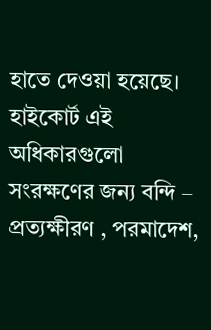হাতে দেওয়া হয়েছে। হাইকোর্ট এই অধিকারগুলো সংরক্ষণের জন্য বন্দি –
প্রত্যক্ষীরণ , পরমাদেশ,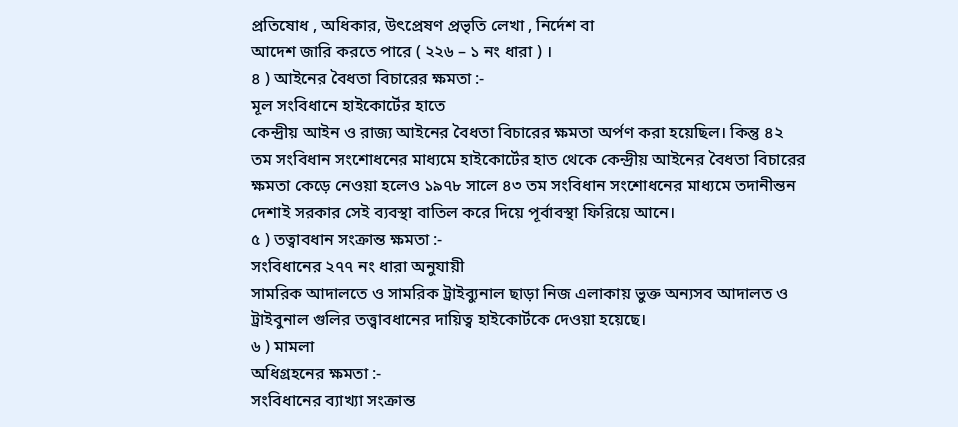প্রতিষোধ , অধিকার, উৎপ্রেষণ প্রভৃতি লেখা , নির্দেশ বা
আদেশ জারি করতে পারে ( ২২৬ – ১ নং ধারা ) ।
৪ ) আইনের বৈধতা বিচারের ক্ষমতা :-
মূল সংবিধানে হাইকোর্টের হাতে
কেন্দ্রীয় আইন ও রাজ্য আইনের বৈধতা বিচারের ক্ষমতা অর্পণ করা হয়েছিল। কিন্তু ৪২
তম সংবিধান সংশোধনের মাধ্যমে হাইকোর্টের হাত থেকে কেন্দ্রীয় আইনের বৈধতা বিচারের
ক্ষমতা কেড়ে নেওয়া হলেও ১৯৭৮ সালে ৪৩ তম সংবিধান সংশোধনের মাধ্যমে তদানীন্তন
দেশাই সরকার সেই ব্যবস্থা বাতিল করে দিয়ে পূর্বাবস্থা ফিরিয়ে আনে।
৫ ) তত্বাবধান সংক্রান্ত ক্ষমতা :-
সংবিধানের ২৭৭ নং ধারা অনুযায়ী
সামরিক আদালতে ও সামরিক ট্রাইব্যুনাল ছাড়া নিজ এলাকায় ভুক্ত অন্যসব আদালত ও
ট্রাইবুনাল গুলির তত্ত্বাবধানের দায়িত্ব হাইকোর্টকে দেওয়া হয়েছে।
৬ ) মামলা
অধিগ্রহনের ক্ষমতা :-
সংবিধানের ব্যাখ্যা সংক্রান্ত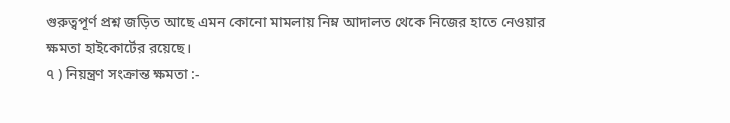গুরুত্বপূর্ণ প্রশ্ন জড়িত আছে এমন কোনো মামলায় নিম্ন আদালত থেকে নিজের হাতে নেওয়ার
ক্ষমতা হাইকোর্টের রয়েছে।
৭ ) নিয়ন্ত্রণ সংক্রান্ত ক্ষমতা :-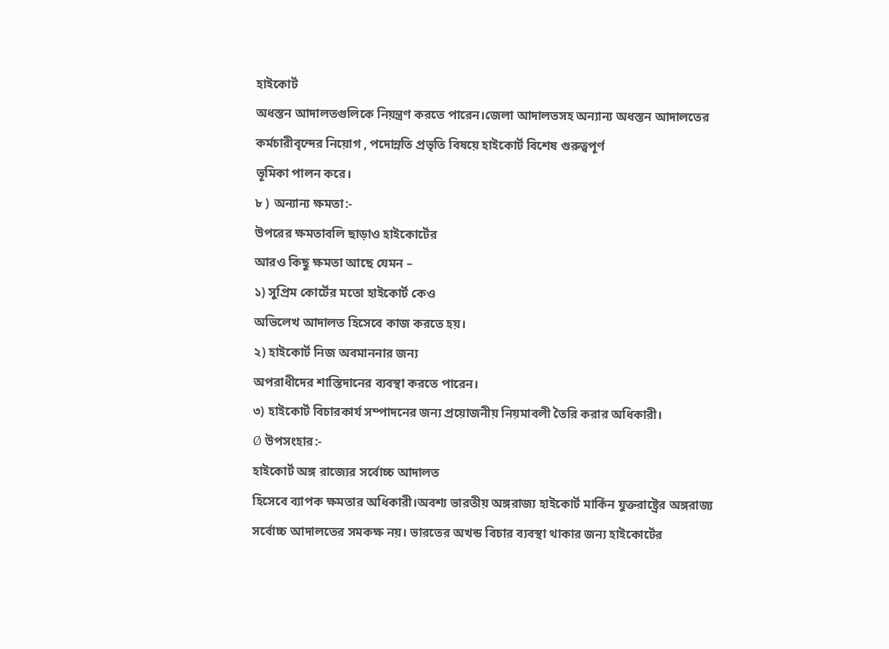হাইকোর্ট
অধস্তন আদালতগুলিকে নিয়ন্ত্রণ করতে পারেন।জেলা আদালতসহ অন্যান্য অধস্তন আদালতের
কর্মচারীবৃন্দের নিয়োগ , পদোন্নতি প্রভৃতি বিষয়ে হাইকোর্ট বিশেষ গুরুত্বপূর্ণ
ভূমিকা পালন করে।
৮ ) অন্যান্য ক্ষমতা:-
উপরের ক্ষমতাবলি ছাড়াও হাইকোর্টের
আরও কিছু ক্ষমতা আছে যেমন –
১) সুপ্রিম কোর্টের মতো হাইকোর্ট কেও
অভিলেখ আদালত হিসেবে কাজ করতে হয়।
২) হাইকোর্ট নিজ অবমাননার জন্য
অপরাধীদের শাস্তিদানের ব্যবস্থা করতে পারেন।
৩) হাইকোর্ট বিচারকার্য সম্পাদনের জন্য প্রয়োজনীয় নিয়মাবলী তৈরি করার অধিকারী।
Ø উপসংহার:-
হাইকোর্ট অঙ্গ রাজ্যের সর্বোচ্চ আদালত
হিসেবে ব্যাপক ক্ষমতার অধিকারী।অবশ্য ভারতীয় অঙ্গরাজ্য হাইকোর্ট মার্কিন যুক্তরাষ্ট্রের অঙ্গরাজ্য
সর্বোচ্চ আদালতের সমকক্ষ নয়। ভারতের অখন্ড বিচার ব্যবস্থা থাকার জন্য হাইকোর্টের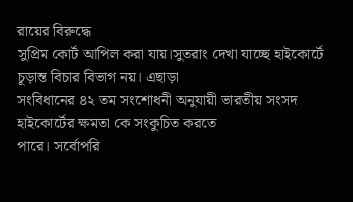রায়ের বিরুদ্ধে
সুপ্রিম কোর্ট আপিল করা যায়।সুতরাং দেখা যাচ্ছে হাইকোর্টে চূড়ান্ত বিচার বিভাগ নয়। এছাড়া
সংবিধানের ৪২ তম সংশোধনী অনুযায়ী ভারতীয় সংসদ হাইকোর্টের ক্ষমতা কে সংকুচিত করতে
পারে। সর্বোপরি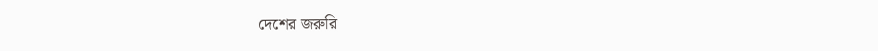দেশের জরুরি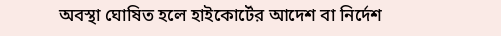অবস্থা ঘোষিত হলে হাইকোর্টের আদেশ বা নির্দেশ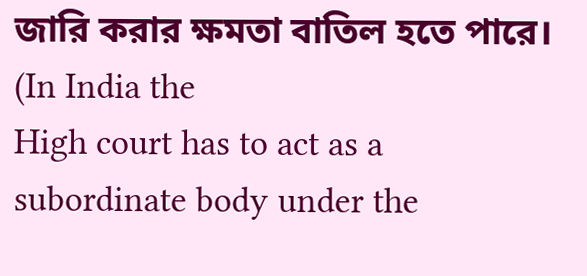জারি করার ক্ষমতা বাতিল হতে পারে। (In India the
High court has to act as a subordinate body under the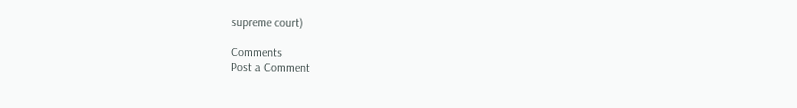supreme court)

Comments
Post a Comment